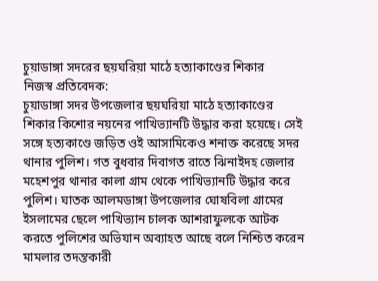চুয়াডাঙ্গা সদরের ছয়ঘরিয়া মাঠে হত্যাকাণ্ডের শিকার
নিজস্ব প্রতিবেদক:
চুয়াডাঙ্গা সদর উপজেলার ছয়ঘরিয়া মাঠে হত্যাকাণ্ডের শিকার কিশোর নয়নের পাখিভ্যানটি উদ্ধার করা হয়েছে। সেই সঙ্গে হত্যকাণ্ডে জড়িত ওই আসামিকেও শনাক্ত করেছে সদর থানার পুলিশ। গত বুধবার দিবাগত রাতে ঝিনাইদহ জেলার মহেশপুর থানার কালা গ্রাম থেকে পাখিভ্যানটি উদ্ধার করে পুলিশ। ঘাতক আলমডাঙ্গা উপজেলার ঘোষবিলা গ্রামের ইসলামের ছেলে পাখিভ্যান চালক আশরাফুলকে আটক করতে পুলিশের অভিযান অব্যাহত আছে বলে নিশ্চিত করেন মামলার তদন্তকারী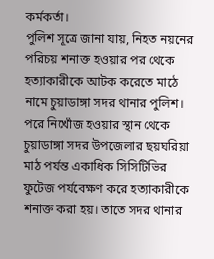কর্মকর্তা।
পুলিশ সূত্রে জানা যায়, নিহত নয়নের পরিচয় শনাক্ত হওয়ার পর থেকে হত্যাকারীকে আটক করেতে মাঠে নামে চুয়াডাঙ্গা সদর থানার পুলিশ। পরে নিখোঁজ হওয়ার স্থান থেকে চুয়াডাঙ্গা সদর উপজেলার ছয়ঘরিয়া মাঠ পর্যন্ত একাধিক সিসিটিভির ফুটেজ পর্যবেক্ষণ করে হত্যাকারীকে শনাক্ত করা হয়। তাতে সদর থানার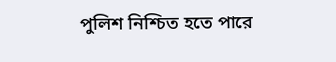পুলিশ নিশ্চিত হতে পারে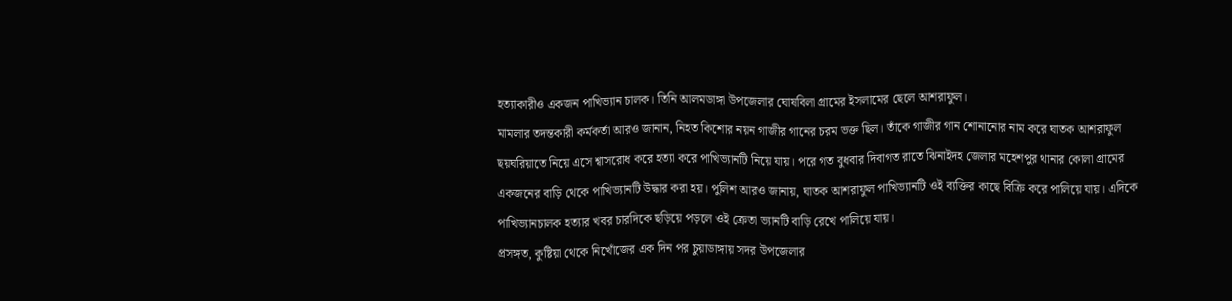হত্যাকারীও একজন পাখিভ্যান চালক। তিনি আলমডাঙ্গা উপজেলার ঘোষবিলা গ্রামের ইসলামের ছেলে আশরাফুল।
মামলার তদন্তকারী কর্মকর্তা আরও জানান, নিহত কিশোর নয়ন গাজীর গানের চরম ভক্ত ছিল। তাঁকে গাজীর গান শোনানোর নাম করে ঘাতক আশরাফুল ছয়ঘরিয়াতে নিয়ে এসে শ্বাসরোধ করে হত্যা করে পাখিভ্যানটি নিয়ে যায়। পরে গত বুধবার দিবাগত রাতে ঝিনাইদহ জেলার মহেশপুর থানার কোলা গ্রামের একজনের বাড়ি থেকে পাখিভ্যানটি উদ্ধার করা হয়। পুলিশ আরও জানায়, ঘাতক আশরাফুল পাখিভ্যানটি ওই ব্যক্তির কাছে বিক্রি করে পালিয়ে যায়। এদিকে পাখিভ্যানচালক হত্যার খবর চারদিকে ছড়িয়ে পড়লে ওই ক্রেতা ভ্যানটি বাড়ি রেখে পালিয়ে যায়।
প্রসঙ্গত, কুষ্টিয়া থেকে নিখোঁজের এক দিন পর চুয়াডাঙ্গায় সদর উপজেলার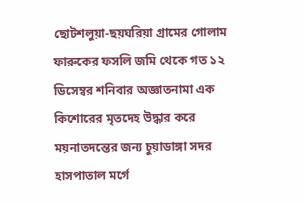ছোটশলুয়া-ছয়ঘরিয়া গ্রামের গোলাম ফারুকের ফসলি জমি থেকে গত ১২ ডিসেম্বর শনিবার অজ্ঞাতনামা এক কিশোরের মৃতদেহ উদ্ধার করে ময়নাতদন্তের জন্য চুয়াডাঙ্গা সদর হাসপাতাল মর্গে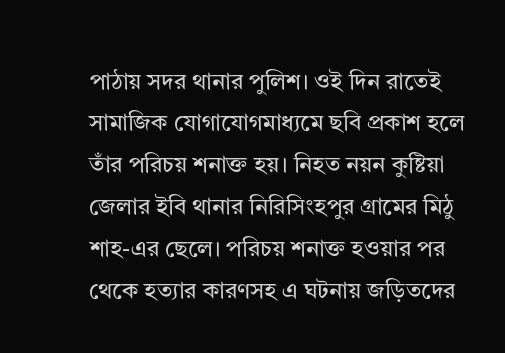পাঠায় সদর থানার পুলিশ। ওই দিন রাতেই সামাজিক যোগাযোগমাধ্যমে ছবি প্রকাশ হলে তাঁর পরিচয় শনাক্ত হয়। নিহত নয়ন কুষ্টিয়া জেলার ইবি থানার নিরিসিংহপুর গ্রামের মিঠু শাহ-এর ছেলে। পরিচয় শনাক্ত হওয়ার পর থেকে হত্যার কারণসহ এ ঘটনায় জড়িতদের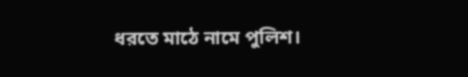ধরতে মাঠে নামে পুলিশ।